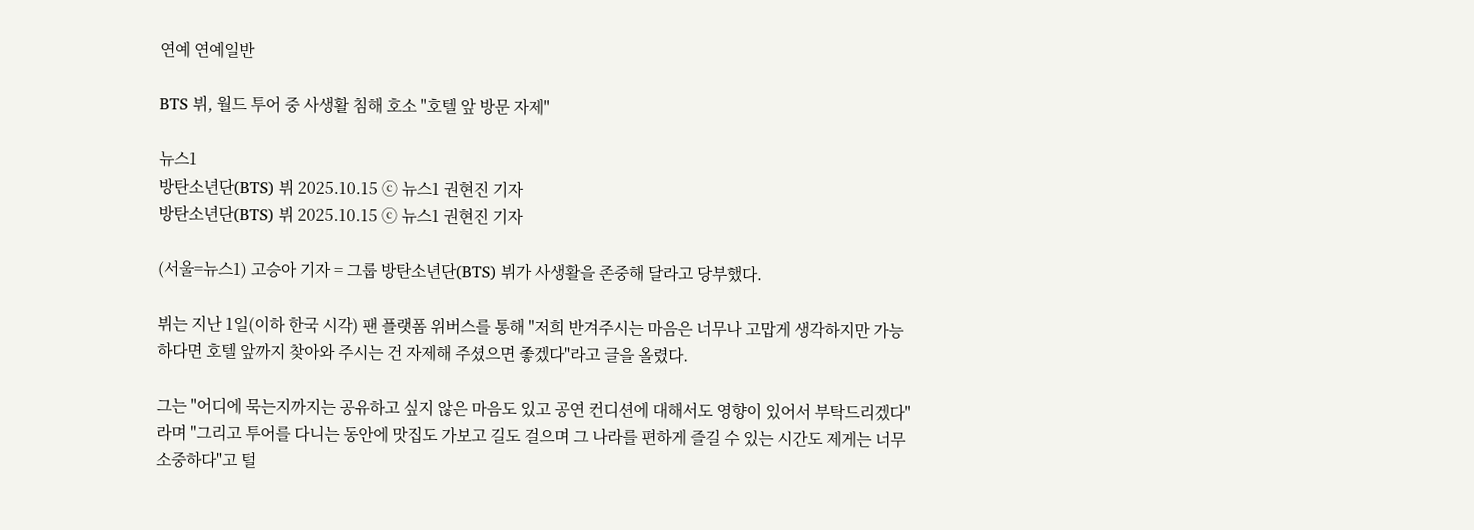연예 연예일반

BTS 뷔, 월드 투어 중 사생활 침해 호소 "호텔 앞 방문 자제"

뉴스1
방탄소년단(BTS) 뷔 2025.10.15 ⓒ 뉴스1 권현진 기자
방탄소년단(BTS) 뷔 2025.10.15 ⓒ 뉴스1 권현진 기자

(서울=뉴스1) 고승아 기자 = 그룹 방탄소년단(BTS) 뷔가 사생활을 존중해 달라고 당부했다.

뷔는 지난 1일(이하 한국 시각) 팬 플랫폼 위버스를 통해 "저희 반겨주시는 마음은 너무나 고맙게 생각하지만 가능하다면 호텔 앞까지 찾아와 주시는 건 자제해 주셨으면 좋겠다"라고 글을 올렸다.

그는 "어디에 묵는지까지는 공유하고 싶지 않은 마음도 있고 공연 컨디션에 대해서도 영향이 있어서 부탁드리겠다"라며 "그리고 투어를 다니는 동안에 맛집도 가보고 길도 걸으며 그 나라를 편하게 즐길 수 있는 시간도 제게는 너무 소중하다"고 털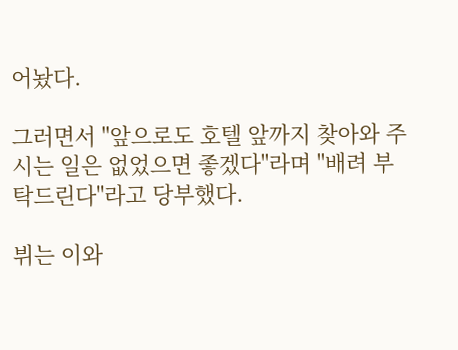어놨다.

그러면서 "앞으로도 호텔 앞까지 찾아와 주시는 일은 없었으면 좋겠다"라며 "배려 부탁드린다"라고 당부했다.

뷔는 이와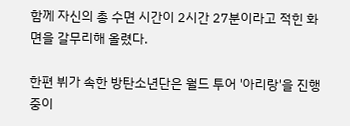함께 자신의 총 수면 시간이 2시간 27분이라고 적힌 화면을 갈무리해 올렸다.

한편 뷔가 속한 방탄소년단은 월드 투어 '아리랑'을 진행 중이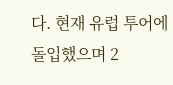다. 현재 유럽 투어에 돌입했으며 2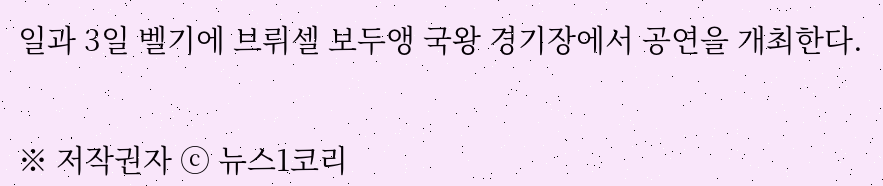일과 3일 벨기에 브뤼셀 보두앵 국왕 경기장에서 공연을 개최한다.


※ 저작권자 ⓒ 뉴스1코리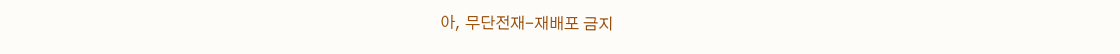아, 무단전재-재배포 금지